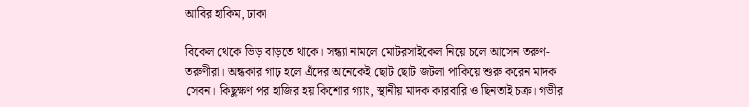আবির হাকিম, ঢাকা

বিকেল থেকে ভিড় বাড়তে থাকে। সন্ধ্যা নামলে মোটরসাইকেল নিয়ে চলে আসেন তরুণ-তরুণীরা। অন্ধকার গাঢ় হলে এঁদের অনেকেই ছোট ছোট জটলা পাকিয়ে শুরু করেন মাদক সেবন। কিছুক্ষণ পর হাজির হয় কিশোর গ্যাং, স্থানীয় মাদক কারবারি ও ছিনতাই চক্র। গভীর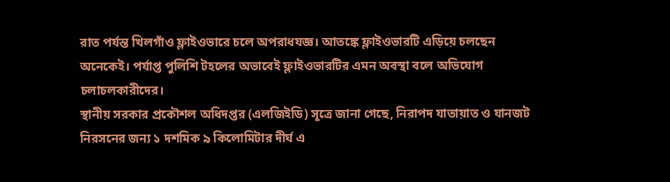রাত পর্যন্ত খিলগাঁও ফ্লাইওভারে চলে অপরাধযজ্ঞ। আতঙ্কে ফ্লাইওভারটি এড়িয়ে চলছেন অনেকেই। পর্যাপ্ত পুলিশি টহলের অভাবেই ফ্লাইওভারটির এমন অবস্থা বলে অভিযোগ চলাচলকারীদের।
স্থানীয় সরকার প্রকৌশল অধিদপ্তর (এলজিইডি) সূত্রে জানা গেছে, নিরাপদ যাতায়াত ও যানজট নিরসনের জন্য ১ দশমিক ৯ কিলোমিটার দীর্ঘ এ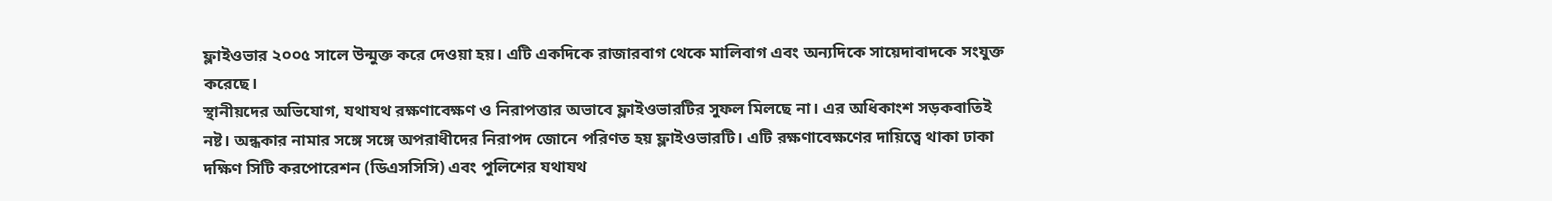ফ্লাইওভার ২০০৫ সালে উন্মুক্ত করে দেওয়া হয়। এটি একদিকে রাজারবাগ থেকে মালিবাগ এবং অন্যদিকে সায়েদাবাদকে সংযুক্ত করেছে।
স্থানীয়দের অভিযোগ, যথাযথ রক্ষণাবেক্ষণ ও নিরাপত্তার অভাবে ফ্লাইওভারটির সুফল মিলছে না। এর অধিকাংশ সড়কবাতিই নষ্ট। অন্ধকার নামার সঙ্গে সঙ্গে অপরাধীদের নিরাপদ জোনে পরিণত হয় ফ্লাইওভারটি। এটি রক্ষণাবেক্ষণের দায়িত্বে থাকা ঢাকা দক্ষিণ সিটি করপোরেশন (ডিএসসিসি) এবং পুলিশের যথাযথ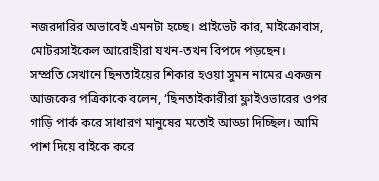নজরদারির অভাবেই এমনটা হচ্ছে। প্রাইভেট কার, মাইক্রোবাস, মোটরসাইকেল আরোহীরা যখন-তখন বিপদে পড়ছেন।
সম্প্রতি সেখানে ছিনতাইয়ের শিকার হওয়া সুমন নামের একজন আজকের পত্রিকাকে বলেন, ‘ছিনতাইকারীরা ফ্লাইওভারের ওপর গাড়ি পার্ক করে সাধারণ মানুষের মতোই আড্ডা দিচ্ছিল। আমি পাশ দিয়ে বাইকে করে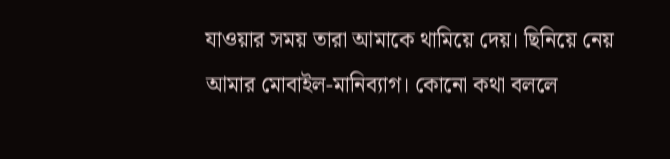যাওয়ার সময় তারা আমাকে থামিয়ে দেয়। ছিনিয়ে নেয় আমার মোবাইল-মানিব্যাগ। কোনো কথা বললে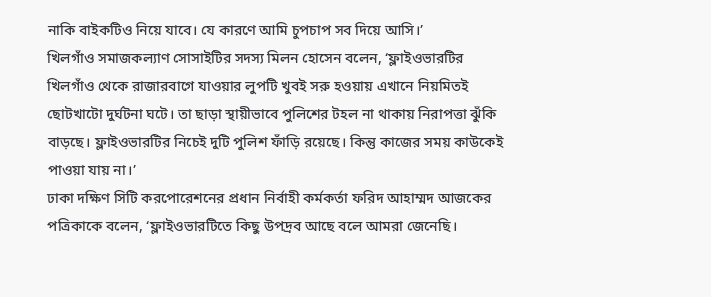নাকি বাইকটিও নিয়ে যাবে। যে কারণে আমি চুপচাপ সব দিয়ে আসি।’
খিলগাঁও সমাজকল্যাণ সোসাইটির সদস্য মিলন হোসেন বলেন, ‘ফ্লাইওভারটির খিলগাঁও থেকে রাজারবাগে যাওয়ার লুপটি খুবই সরু হওয়ায় এখানে নিয়মিতই ছোটখাটো দুর্ঘটনা ঘটে। তা ছাড়া স্থায়ীভাবে পুলিশের টহল না থাকায় নিরাপত্তা ঝুঁকি বাড়ছে। ফ্লাইওভারটির নিচেই দুটি পুলিশ ফাঁড়ি রয়েছে। কিন্তু কাজের সময় কাউকেই পাওয়া যায় না।’
ঢাকা দক্ষিণ সিটি করপোরেশনের প্রধান নির্বাহী কর্মকর্তা ফরিদ আহাম্মদ আজকের পত্রিকাকে বলেন, ‘ফ্লাইওভারটিতে কিছু উপদ্রব আছে বলে আমরা জেনেছি।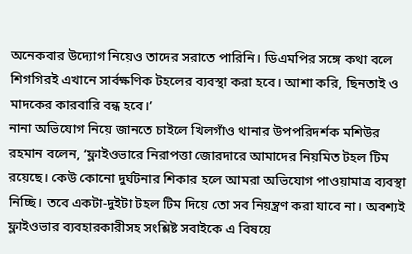অনেকবার উদ্যোগ নিয়েও তাদের সরাতে পারিনি। ডিএমপির সঙ্গে কথা বলে শিগগিরই এখানে সার্বক্ষণিক টহলের ব্যবস্থা করা হবে। আশা করি, ছিনতাই ও মাদকের কারবারি বন্ধ হবে।’
নানা অভিযোগ নিয়ে জানতে চাইলে খিলগাঁও থানার উপপরিদর্শক মশিউর রহমান বলেন, ‘ফ্লাইওভারে নিরাপত্তা জোরদারে আমাদের নিয়মিত টহল টিম রয়েছে। কেউ কোনো দুর্ঘটনার শিকার হলে আমরা অভিযোগ পাওয়ামাত্র ব্যবস্থা নিচ্ছি। তবে একটা-দুইটা টহল টিম দিয়ে তো সব নিয়ন্ত্রণ করা যাবে না। অবশ্যই ফ্লাইওভার ব্যবহারকারীসহ সংশ্লিষ্ট সবাইকে এ বিষয়ে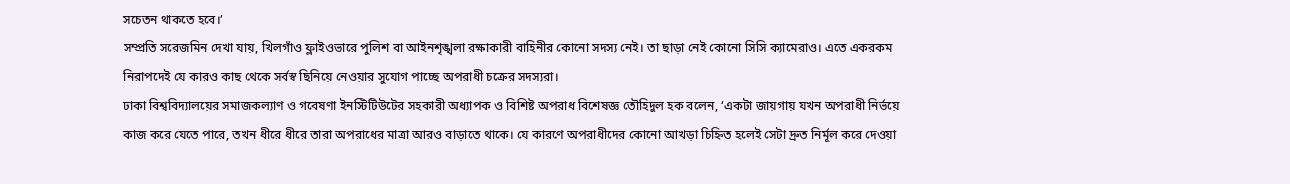সচেতন থাকতে হবে।’
সম্প্রতি সরেজমিন দেখা যায়, খিলগাঁও ফ্লাইওভারে পুলিশ বা আইনশৃঙ্খলা রক্ষাকারী বাহিনীর কোনো সদস্য নেই। তা ছাড়া নেই কোনো সিসি ক্যামেরাও। এতে একরকম নিরাপদেই যে কারও কাছ থেকে সর্বস্ব ছিনিয়ে নেওয়ার সুযোগ পাচ্ছে অপরাধী চক্রের সদস্যরা।
ঢাকা বিশ্ববিদ্যালয়ের সমাজকল্যাণ ও গবেষণা ইনস্টিটিউটের সহকারী অধ্যাপক ও বিশিষ্ট অপরাধ বিশেষজ্ঞ তৌহিদুল হক বলেন, ‘একটা জায়গায় যখন অপরাধী নির্ভয়ে কাজ করে যেতে পারে, তখন ধীরে ধীরে তারা অপরাধের মাত্রা আরও বাড়াতে থাকে। যে কারণে অপরাধীদের কোনো আখড়া চিহ্নিত হলেই সেটা দ্রুত নির্মূল করে দেওয়া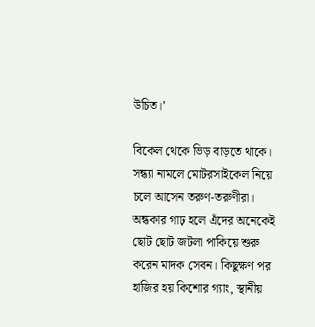উচিত।’

বিকেল থেকে ভিড় বাড়তে থাকে। সন্ধ্যা নামলে মোটরসাইকেল নিয়ে চলে আসেন তরুণ-তরুণীরা। অন্ধকার গাঢ় হলে এঁদের অনেকেই ছোট ছোট জটলা পাকিয়ে শুরু করেন মাদক সেবন। কিছুক্ষণ পর হাজির হয় কিশোর গ্যাং, স্থানীয়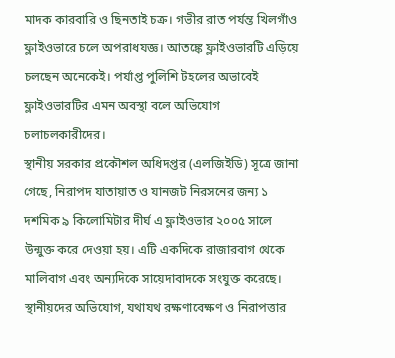মাদক কারবারি ও ছিনতাই চক্র। গভীর রাত পর্যন্ত খিলগাঁও ফ্লাইওভারে চলে অপরাধযজ্ঞ। আতঙ্কে ফ্লাইওভারটি এড়িয়ে চলছেন অনেকেই। পর্যাপ্ত পুলিশি টহলের অভাবেই ফ্লাইওভারটির এমন অবস্থা বলে অভিযোগ চলাচলকারীদের।
স্থানীয় সরকার প্রকৌশল অধিদপ্তর (এলজিইডি) সূত্রে জানা গেছে, নিরাপদ যাতায়াত ও যানজট নিরসনের জন্য ১ দশমিক ৯ কিলোমিটার দীর্ঘ এ ফ্লাইওভার ২০০৫ সালে উন্মুক্ত করে দেওয়া হয়। এটি একদিকে রাজারবাগ থেকে মালিবাগ এবং অন্যদিকে সায়েদাবাদকে সংযুক্ত করেছে।
স্থানীয়দের অভিযোগ, যথাযথ রক্ষণাবেক্ষণ ও নিরাপত্তার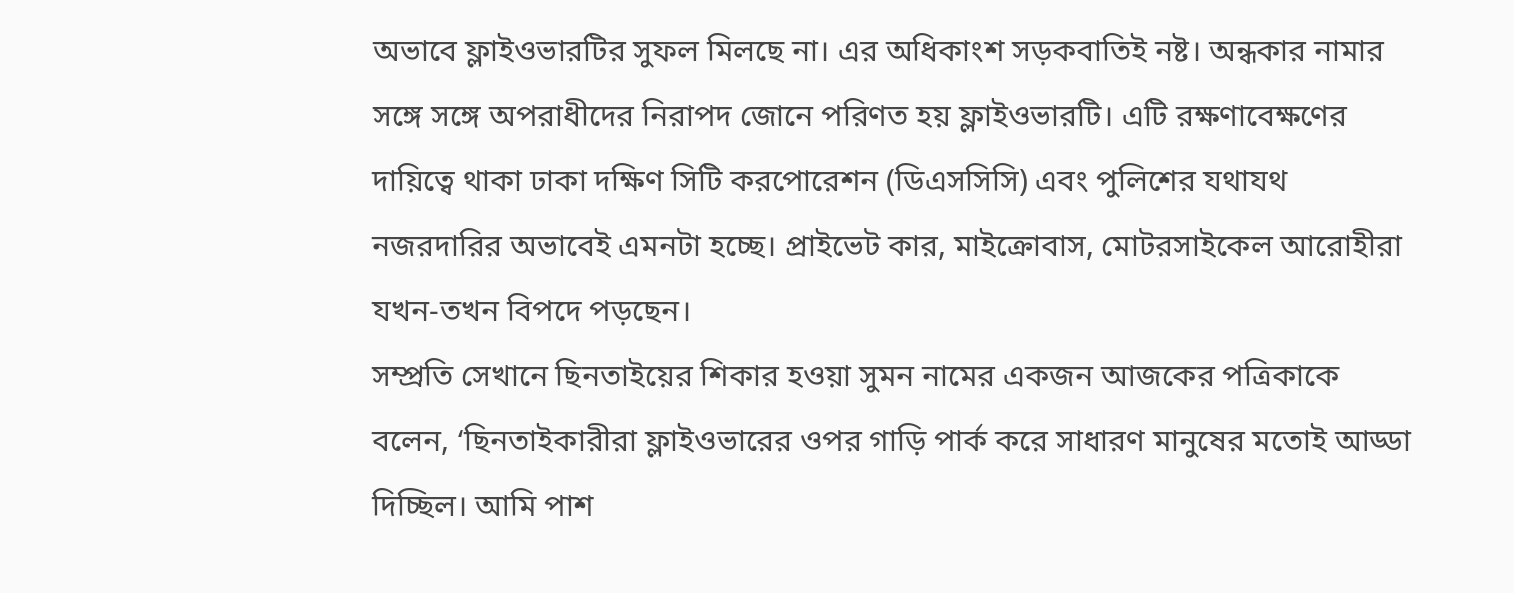অভাবে ফ্লাইওভারটির সুফল মিলছে না। এর অধিকাংশ সড়কবাতিই নষ্ট। অন্ধকার নামার সঙ্গে সঙ্গে অপরাধীদের নিরাপদ জোনে পরিণত হয় ফ্লাইওভারটি। এটি রক্ষণাবেক্ষণের দায়িত্বে থাকা ঢাকা দক্ষিণ সিটি করপোরেশন (ডিএসসিসি) এবং পুলিশের যথাযথ নজরদারির অভাবেই এমনটা হচ্ছে। প্রাইভেট কার, মাইক্রোবাস, মোটরসাইকেল আরোহীরা যখন-তখন বিপদে পড়ছেন।
সম্প্রতি সেখানে ছিনতাইয়ের শিকার হওয়া সুমন নামের একজন আজকের পত্রিকাকে বলেন, ‘ছিনতাইকারীরা ফ্লাইওভারের ওপর গাড়ি পার্ক করে সাধারণ মানুষের মতোই আড্ডা দিচ্ছিল। আমি পাশ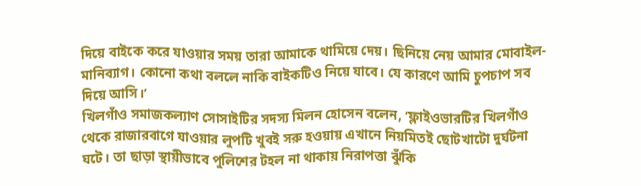দিয়ে বাইকে করে যাওয়ার সময় তারা আমাকে থামিয়ে দেয়। ছিনিয়ে নেয় আমার মোবাইল-মানিব্যাগ। কোনো কথা বললে নাকি বাইকটিও নিয়ে যাবে। যে কারণে আমি চুপচাপ সব দিয়ে আসি।’
খিলগাঁও সমাজকল্যাণ সোসাইটির সদস্য মিলন হোসেন বলেন, ‘ফ্লাইওভারটির খিলগাঁও থেকে রাজারবাগে যাওয়ার লুপটি খুবই সরু হওয়ায় এখানে নিয়মিতই ছোটখাটো দুর্ঘটনা ঘটে। তা ছাড়া স্থায়ীভাবে পুলিশের টহল না থাকায় নিরাপত্তা ঝুঁকি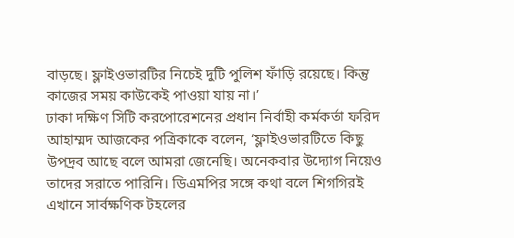বাড়ছে। ফ্লাইওভারটির নিচেই দুটি পুলিশ ফাঁড়ি রয়েছে। কিন্তু কাজের সময় কাউকেই পাওয়া যায় না।’
ঢাকা দক্ষিণ সিটি করপোরেশনের প্রধান নির্বাহী কর্মকর্তা ফরিদ আহাম্মদ আজকের পত্রিকাকে বলেন, ‘ফ্লাইওভারটিতে কিছু উপদ্রব আছে বলে আমরা জেনেছি। অনেকবার উদ্যোগ নিয়েও তাদের সরাতে পারিনি। ডিএমপির সঙ্গে কথা বলে শিগগিরই এখানে সার্বক্ষণিক টহলের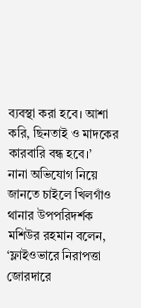ব্যবস্থা করা হবে। আশা করি, ছিনতাই ও মাদকের কারবারি বন্ধ হবে।’
নানা অভিযোগ নিয়ে জানতে চাইলে খিলগাঁও থানার উপপরিদর্শক মশিউর রহমান বলেন, ‘ফ্লাইওভারে নিরাপত্তা জোরদারে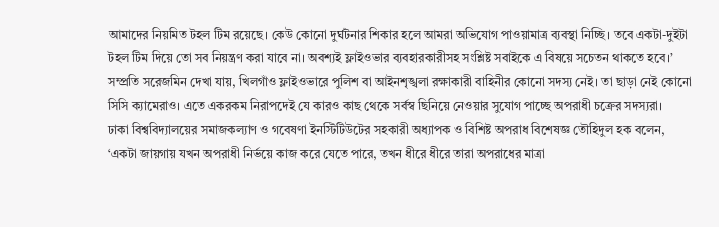আমাদের নিয়মিত টহল টিম রয়েছে। কেউ কোনো দুর্ঘটনার শিকার হলে আমরা অভিযোগ পাওয়ামাত্র ব্যবস্থা নিচ্ছি। তবে একটা-দুইটা টহল টিম দিয়ে তো সব নিয়ন্ত্রণ করা যাবে না। অবশ্যই ফ্লাইওভার ব্যবহারকারীসহ সংশ্লিষ্ট সবাইকে এ বিষয়ে সচেতন থাকতে হবে।’
সম্প্রতি সরেজমিন দেখা যায়, খিলগাঁও ফ্লাইওভারে পুলিশ বা আইনশৃঙ্খলা রক্ষাকারী বাহিনীর কোনো সদস্য নেই। তা ছাড়া নেই কোনো সিসি ক্যামেরাও। এতে একরকম নিরাপদেই যে কারও কাছ থেকে সর্বস্ব ছিনিয়ে নেওয়ার সুযোগ পাচ্ছে অপরাধী চক্রের সদস্যরা।
ঢাকা বিশ্ববিদ্যালয়ের সমাজকল্যাণ ও গবেষণা ইনস্টিটিউটের সহকারী অধ্যাপক ও বিশিষ্ট অপরাধ বিশেষজ্ঞ তৌহিদুল হক বলেন, ‘একটা জায়গায় যখন অপরাধী নির্ভয়ে কাজ করে যেতে পারে, তখন ধীরে ধীরে তারা অপরাধের মাত্রা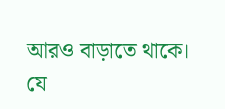আরও বাড়াতে থাকে। যে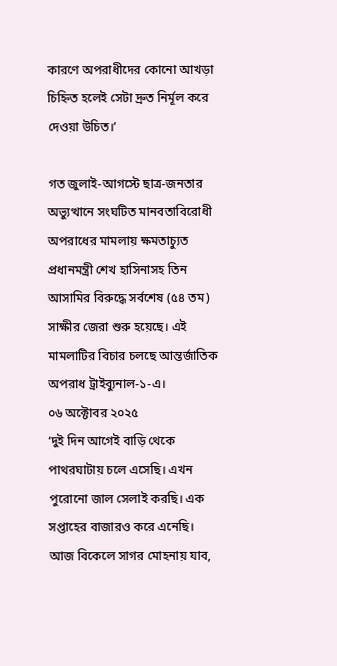কারণে অপরাধীদের কোনো আখড়া চিহ্নিত হলেই সেটা দ্রুত নির্মূল করে দেওয়া উচিত।’

গত জুলাই-আগস্টে ছাত্র-জনতার অভ্যুত্থানে সংঘটিত মানবতাবিরোধী অপরাধের মামলায় ক্ষমতাচ্যুত প্রধানমন্ত্রী শেখ হাসিনাসহ তিন আসামির বিরুদ্ধে সর্বশেষ (৫৪ তম) সাক্ষীর জেরা শুরু হয়েছে। এই মামলাটির বিচার চলছে আন্তর্জাতিক অপরাধ ট্রাইব্যুনাল-১-এ।
০৬ অক্টোবর ২০২৫
‘দুই দিন আগেই বাড়ি থেকে পাথরঘাটায় চলে এসেছি। এখন পুরোনো জাল সেলাই করছি। এক সপ্তাহের বাজারও করে এনেছি। আজ বিকেলে সাগর মোহনায় যাব,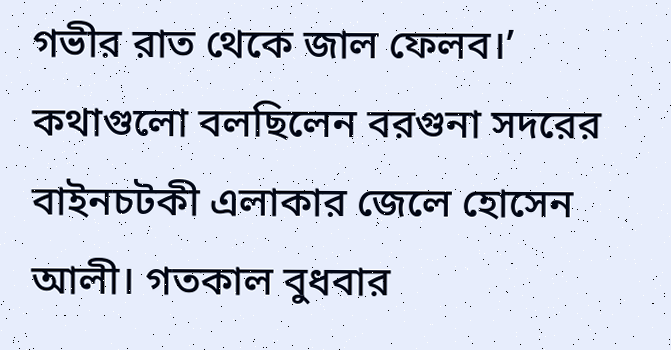গভীর রাত থেকে জাল ফেলব।’ কথাগুলো বলছিলেন বরগুনা সদরের বাইনচটকী এলাকার জেলে হোসেন আলী। গতকাল বুধবার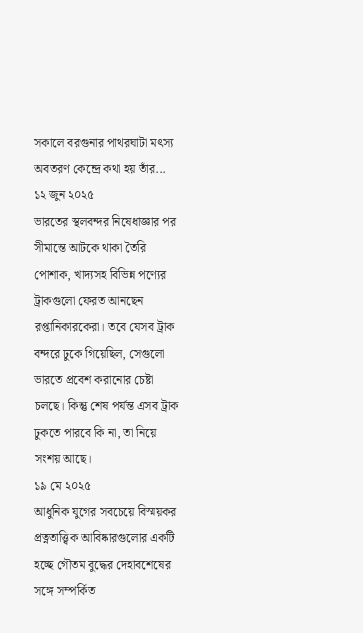সকালে বরগুনার পাথরঘাটা মৎস্য অবতরণ কেন্দ্রে কথা হয় তাঁর...
১২ জুন ২০২৫
ভারতের স্থলবন্দর নিষেধাজ্ঞার পর সীমান্তে আটকে থাকা তৈরি পোশাক, খাদ্যসহ বিভিন্ন পণ্যের ট্রাকগুলো ফেরত আনছেন রপ্তানিকারকেরা। তবে যেসব ট্রাক বন্দরে ঢুকে গিয়েছিল, সেগুলো ভারতে প্রবেশ করানোর চেষ্টা চলছে। কিন্তু শেষ পর্যন্ত এসব ট্রাক ঢুকতে পারবে কি না, তা নিয়ে সংশয় আছে।
১৯ মে ২০২৫
আধুনিক যুগের সবচেয়ে বিস্ময়কর প্রত্নতাত্ত্বিক আবিষ্কারগুলোর একটি হচ্ছে গৌতম বুদ্ধের দেহাবশেষের সঙ্গে সম্পর্কিত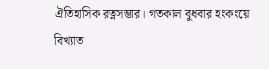ঐতিহাসিক রত্নসম্ভার। গতকাল বুধবার হংকংয়ে বিখ্যাত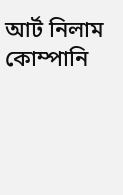আর্ট নিলাম কোম্পানি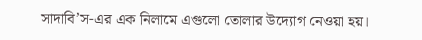সাদাবি’স-এর এক নিলামে এগুলো তোলার উদ্যোগ নেওয়া হয়।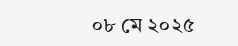০৮ মে ২০২৫